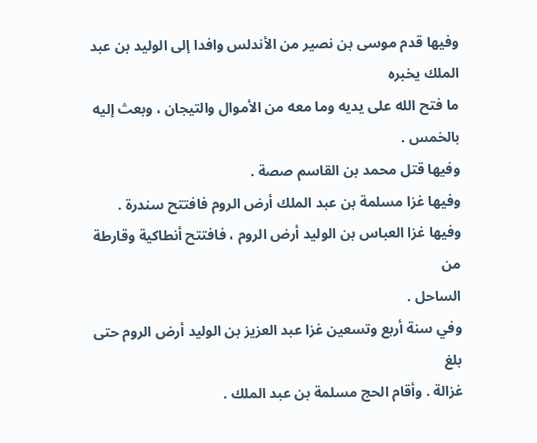وفيها قدم موسى بن نصير من الأندلس وافدا إلى الوليد بن عبد الملك يخبره
ما فتح الله على يديه وما معه من الأموال والتيجان ، وبعث إليه بالخمس .
وفيها قتل محمد بن القاسم صصة .
وفيها غزا مسلمة بن عبد الملك أرض الروم فافتتح سندرة .
وفيها غزا العباس بن الوليد أرض الروم ، فافتتح أنطاكية وقارطة من
الساحل .
وفي سنة أربع وتسعين غزا عبد العزيز بن الوليد أرض الروم حتى بلغ
غزالة . وأقام الحج مسلمة بن عبد الملك .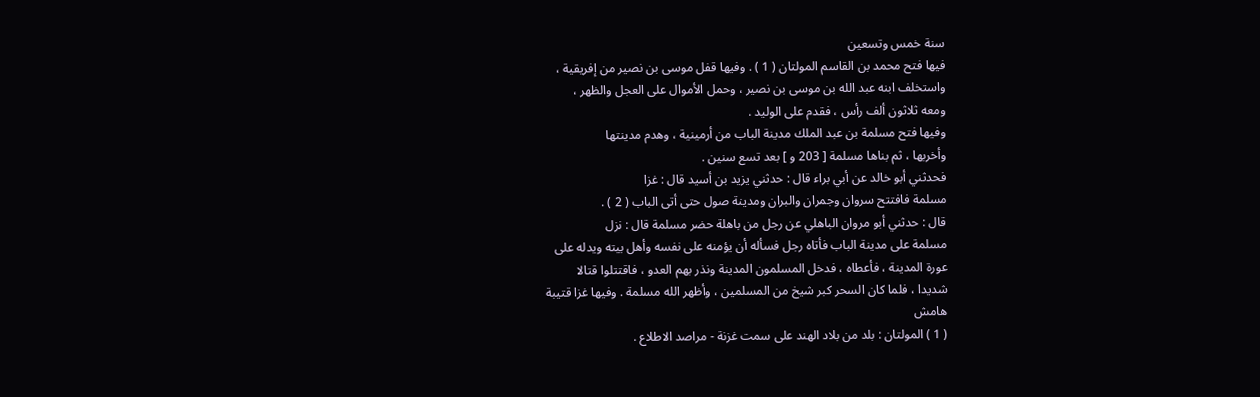سنة خمس وتسعين
فيها فتح محمد بن القاسم المولتان ( 1 ) . وفيها قفل موسى بن نصير من إفريقية ،
واستخلف ابنه عبد الله بن موسى بن نصير ، وحمل الأموال على العجل والظهر ،
ومعه ثلاثون ألف رأس ، فقدم على الوليد .
وفيها فتح مسلمة بن عبد الملك مدينة الباب من أرمينية ، وهدم مدينتها
وأخربها ، ثم بناها مسلمة [ 203 و ] بعد تسع سنين .
فحدثني أبو خالد عن أبي براء قال : حدثني يزيد بن أسيد قال : غزا
مسلمة فافتتح سروان وجمران والبران ومدينة صول حتى أتى الباب ( 2 ) .
قال : حدثني أبو مروان الباهلي عن رجل من باهلة حضر مسلمة قال : نزل
مسلمة على مدينة الباب فأتاه رجل فسأله أن يؤمنه على نفسه وأهل بيته ويدله على
عورة المدينة ، فأعطاه ، فدخل المسلمون المدينة ونذر بهم العدو ، فاقتتلوا قتالا
شديدا ، فلما كان السحر كبر شيخ من المسلمين ، وأظهر الله مسلمة . وفيها غزا قتيبة
هامش
( 1 ) المولتان : بلد من بلاد الهند على سمت غزنة - مراصد الاطلاع .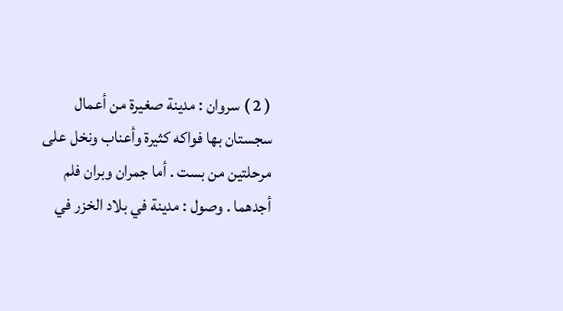( 2 ) سروان : مدينة صغيرة من أعمال سجستان بها فواكه كثيرة وأعناب ونخل على
مرحلتين من بست . أما جمران وبران فلم أجدهما . وصول : مدينة في بلاد الخزر في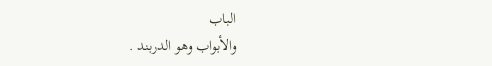الباب
والأبواب وهو الدربند .